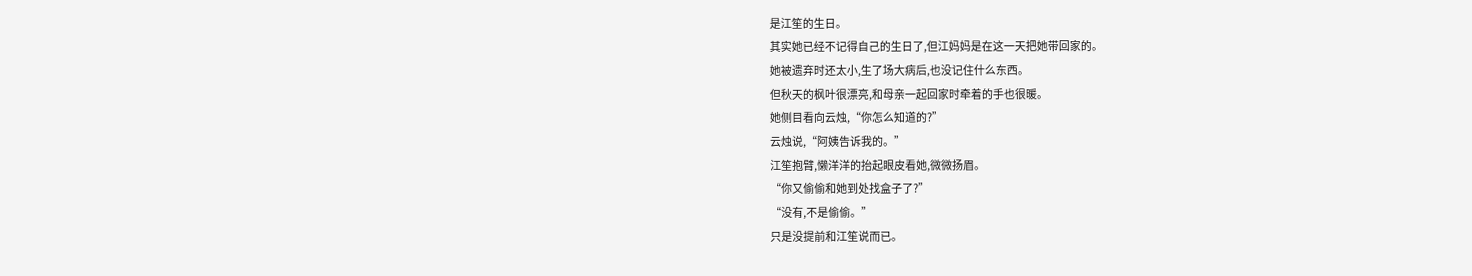是江笙的生日。
其实她已经不记得自己的生日了,但江妈妈是在这一天把她带回家的。
她被遗弃时还太小,生了场大病后,也没记住什么东西。
但秋天的枫叶很漂亮,和母亲一起回家时牵着的手也很暖。
她侧目看向云烛,“你怎么知道的?”
云烛说,“阿姨告诉我的。”
江笙抱臂,懒洋洋的抬起眼皮看她,微微扬眉。
“你又偷偷和她到处找盒子了?”
“没有,不是偷偷。”
只是没提前和江笙说而已。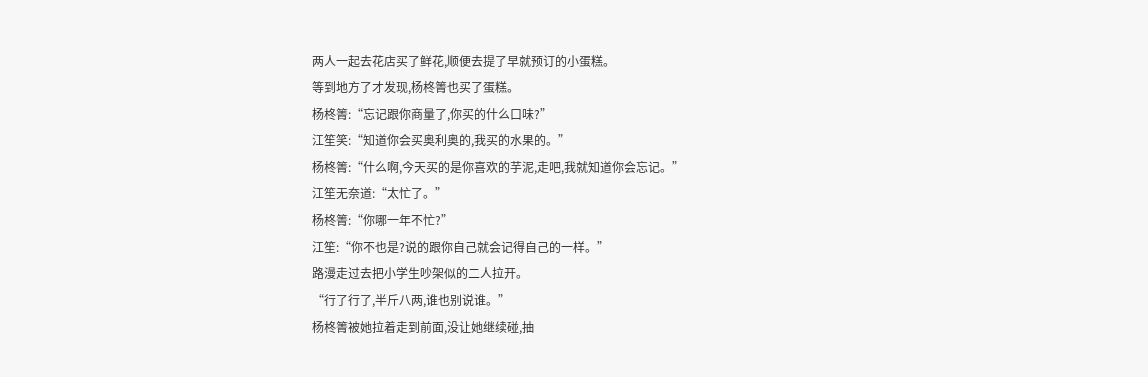两人一起去花店买了鲜花,顺便去提了早就预订的小蛋糕。
等到地方了才发现,杨柊箐也买了蛋糕。
杨柊箐:“忘记跟你商量了,你买的什么口味?”
江笙笑:“知道你会买奥利奥的,我买的水果的。”
杨柊箐:“什么啊,今天买的是你喜欢的芋泥,走吧,我就知道你会忘记。”
江笙无奈道:“太忙了。”
杨柊箐:“你哪一年不忙?”
江笙:“你不也是?说的跟你自己就会记得自己的一样。”
路漫走过去把小学生吵架似的二人拉开。
“行了行了,半斤八两,谁也别说谁。”
杨柊箐被她拉着走到前面,没让她继续碰,抽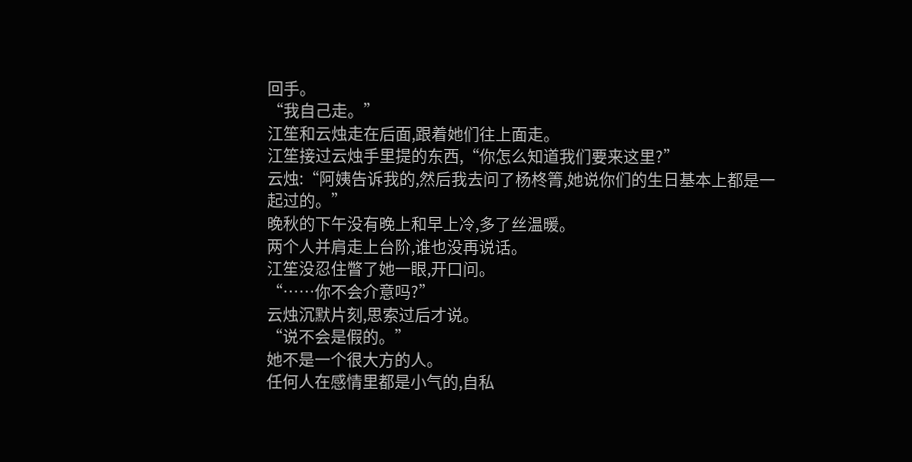回手。
“我自己走。”
江笙和云烛走在后面,跟着她们往上面走。
江笙接过云烛手里提的东西,“你怎么知道我们要来这里?”
云烛:“阿姨告诉我的,然后我去问了杨柊箐,她说你们的生日基本上都是一起过的。”
晚秋的下午没有晚上和早上冷,多了丝温暖。
两个人并肩走上台阶,谁也没再说话。
江笙没忍住瞥了她一眼,开口问。
“……你不会介意吗?”
云烛沉默片刻,思索过后才说。
“说不会是假的。”
她不是一个很大方的人。
任何人在感情里都是小气的,自私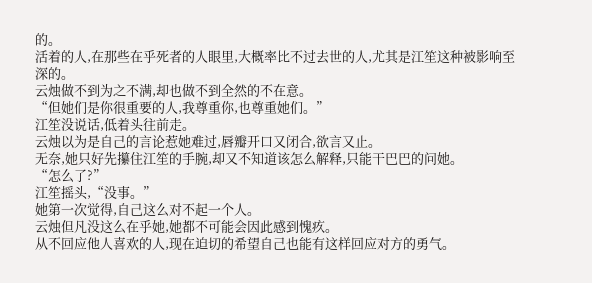的。
活着的人,在那些在乎死者的人眼里,大概率比不过去世的人,尤其是江笙这种被影响至深的。
云烛做不到为之不满,却也做不到全然的不在意。
“但她们是你很重要的人,我尊重你,也尊重她们。”
江笙没说话,低着头往前走。
云烛以为是自己的言论惹她难过,唇瓣开口又闭合,欲言又止。
无奈,她只好先攥住江笙的手腕,却又不知道该怎么解释,只能干巴巴的问她。
“怎么了?”
江笙摇头,“没事。”
她第一次觉得,自己这么对不起一个人。
云烛但凡没这么在乎她,她都不可能会因此感到愧疚。
从不回应他人喜欢的人,现在迫切的希望自己也能有这样回应对方的勇气。